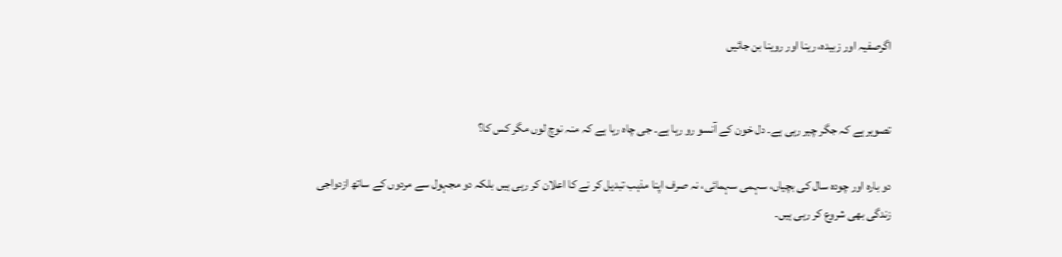اگرصفیہ اور زبیدہ، رینا اور روینا بن جائیں


تصویر ہے کہ جگر چیر رہی ہے۔ دل خون کے آنسو رو رہا ہے۔ جی چاہ رہا ہے کہ منہ نوچ لوں مگر کس کا؟

دو بارہ اور چودہ سال کی بچیاں، سہمی سہمائی، نہ صرف اپنا مذہب تبدیل کر نے کا اعلان کر رہی ہیں بلکہ دو مجہول سے مردوں کے ساتھ ازدواجی زندگی بھی شروع کر رہی ہیں۔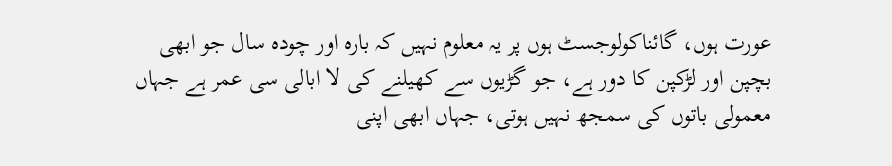عورت ہوں، گائناکولوجسٹ ہوں پر یہ معلوم نہیں کہ بارہ اور چودہ سال جو ابھی بچپن اور لڑکپن کا دور ہے، جو گڑیوں سے کھیلنے کی لا ابالی سی عمر ہے جہاں معمولی باتوں کی سمجھ نہیں ہوتی، جہاں ابھی اپنی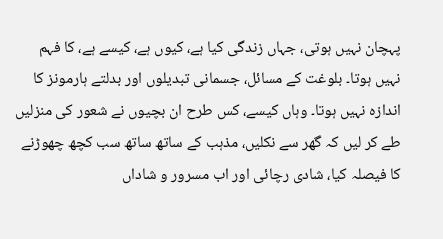پہچان نہیں ہوتی، جہاں زندگی کیا ہے، کیوں ہے، کیسے ہے، کا فہم نہیں ہوتا۔ بلوغت کے مسائل، جسمانی تبدیلوں اور بدلتے ہارمونز کا اندازہ نہیں ہوتا۔ وہاں کیسے، کس طرح ان بچیوں نے شعور کی منزلیں طے کر لیں کہ گھر سے نکلیں، مذہب کے ساتھ ساتھ سب کچھ چھوڑنے کا فیصلہ کیا، شادی رچائی اور اب مسرور و شاداں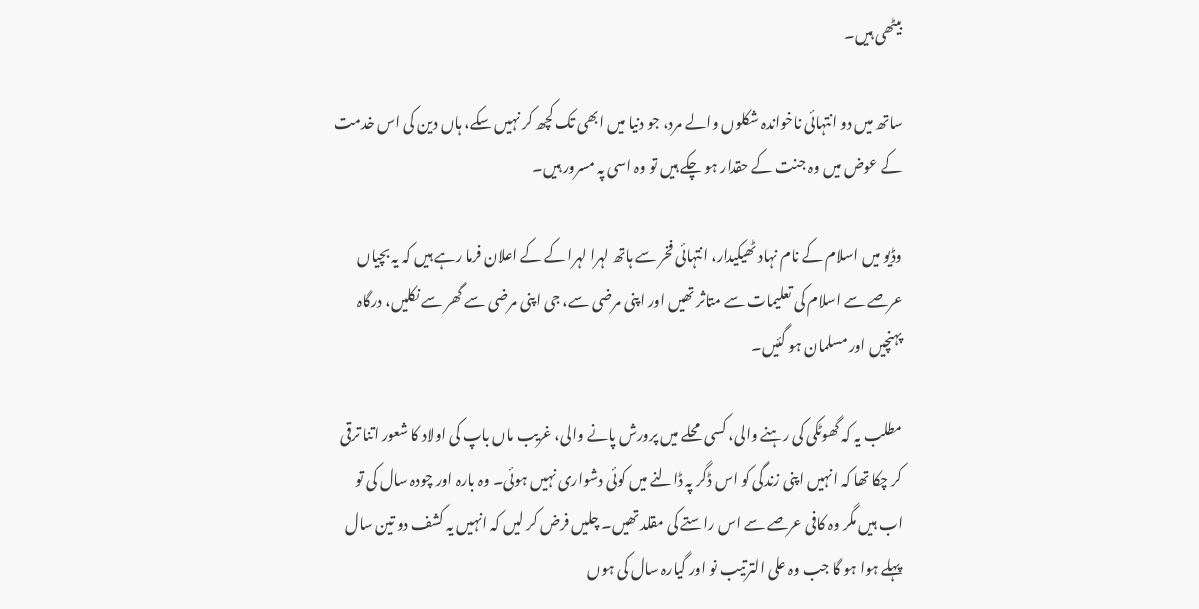بیٹھی ہیں۔

ساتھ میں دو انتہائی ناخواندہ شکلوں والے مرد، جو دنیا میں ابھی تک کچھ کر نہیں سکے، ہاں دین کی اس خدمت کے عوض میں وہ جنت کے حقدار ہو چکے ہیں تو وہ اسی پہ مسرور ہیں۔

وڈیو میں اسلام کے نام نہاد ٹھیکیدار، انتہائی فخر سے ہاتھ لہرا لہرا کے کے اعلان فرما رہے ہیں کہ یہ بچیاں عرصے سے اسلام کی تعلیمات سے متاثر تھیں اور اپنی مرضی سے، جی اپنی مرضی سے گھر سے نکلیں، درگاہ پہنچیں اور مسلمان ہو گئیں۔

مطلب یہ کہ گھوٹکی کی رہنے والی، کسی محلے میں پرورش پانے والی، غریب ماں باپ کی اولاد کا شعور اتنا ترقی کر چکا تھا کہ انہیں اپنی زندگی کو اس ڈگر پہ ڈالنے میں کوئی دشواری نہیں ہوئی۔ وہ بارہ اور چودہ سال کی تو اب ہیں مگر وہ کافی عرصے سے اس راستے کی مقلد تھیں۔ چلیں فرض کر لیں کہ انہیں یہ کشف دو تین سال پہلے ہوا ہو گا جب وہ علی الترتیب نو اور گیارہ سال کی ہوں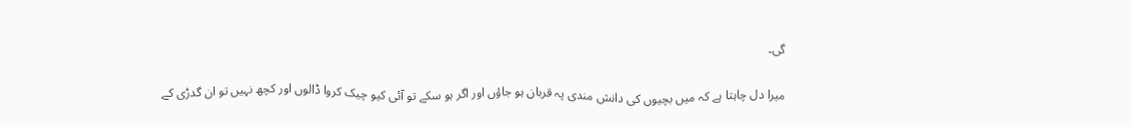گی۔

میرا دل چاہتا ہے کہ میں بچیوں کی دانش مندی پہ قربان ہو جاؤں اور اگر ہو سکے تو آئی کیو چیک کروا ڈالوں اور کچھ نہیں تو ان گدڑی کے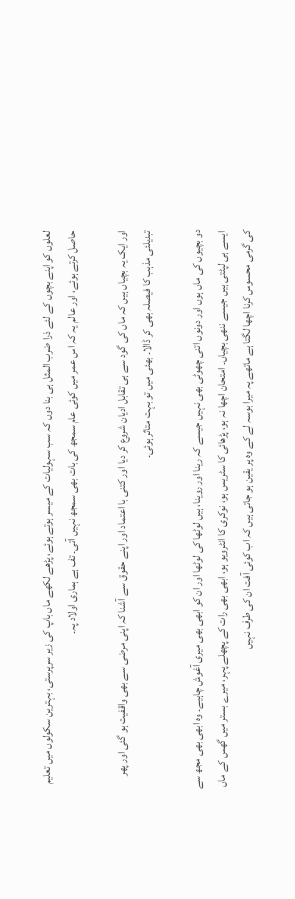لعلوں کو اپنے بچوں کے لئے ذرا ضرب المثل ہی بنا دوں کہ سب سہولیات کے میسر ہوتے ہوئے، پڑھے لکھے ماں باپ کی زیر سرپرستی، بہترین سکولوں میں تعلیم حاصل کرتے ہوئے، اور عالم یہ کہ اس عمر میں کوئی عام سمجھ کی بات بھی سمجھ نہیں آتی۔ تف ہے ہماری اولاد پہ۔

اور ایک یہ بچیاں ہیں کہ ماں کی گود سے ہی تقابل ادیان شروع کر دیا اور کتنی با اعتماد اور اپنے حقوق سے آشنا کہ اپنی مرضی سے بھی واقفیت ہو گئی اور پھر تبدیلئی مذہب کا فیصلہ بھی کر ڈالا۔ بھئی میں تو بہت متاثر ہوئی۔

دو بچیوں کی ماں ہوں اور دونوں اتنی چھوٹی بھی نہیں جیسے کہ رینا اور روینا، ہیں لوٹھا کی لوٹھا اور ان کو ابھی بھی میری آغوش چاہیے۔ وہ ابھی بھی مجھ سے ایسے ہی لپٹتی ہیں جیسے ننھی بچیاں۔ امتحان اچھا نہ ہو، پڑھائی کا سٹریس ہو، نوکری کا انٹرویو ہو، ابھی بھی رات کے پچھلے پہر، میرے بستر میں گھس کے ماں کی گرمی محسوس کرنا اچھا لگتا ہے ماتھے پہ میرا بوسہ لے کے وہ پر یقین ہو جاتی ہیں کہ اب کوئی آفت ان کی طرف نہیں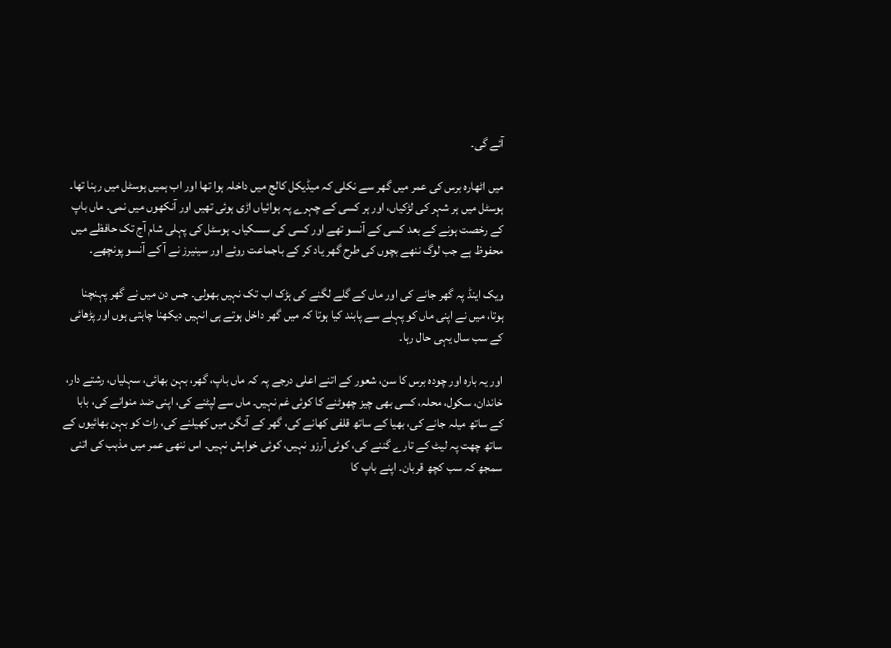آئے گی۔

میں اٹھارہ برس کی عمر میں گھر سے نکلی کہ میڈیکل کالج میں داخلہ ہوا تھا اور اب ہمیں ہوسٹل میں رہنا تھا۔ ہوسٹل میں ہر شہر کی لڑکیاں، اور ہر کسی کے چہرے پہ ہوائیاں اڑی ہوئی تھیں اور آنکھوں میں نمی۔ ماں باپ کے رخصت ہونے کے بعد کسی کے آنسو تھے اور کسی کی سسکیاں۔ ہوسٹل کی پہلی شام آج تک حافظے میں محفوظ ہے جب لوگ ننھے بچوں کی طرح گھر یاد کر کے باجماعت روئے اور سینیرز نے آ کے آنسو پونچھے۔

ویک اینڈ پہ گھر جانے کی اور ماں کے گلے لگنے کی ہڑک اب تک نہیں بھولی۔ جس دن میں نے گھر پہنچنا ہوتا، میں نے اپنی ماں کو پہلے سے پابند کیا ہوتا کہ میں گھر داخل ہوتے ہی انہیں دیکھنا چاہتی ہوں اور پڑھائی کے سب سال یہی حال رہا۔

اور یہ بارہ اور چودہ برس کا سن، شعور کے اتنے اعلی درجے پہ کہ ماں باپ، گھر، بہن بھائی، سہلیاں، رشتے دار، خاندان، سکول، محلہ، کسی بھی چیز چھوٹنے کا کوئی غم نہیں۔ ماں سے لپٹنے کی، اپنی ضد منوانے کی، بابا کے ساتھ میلہ جانے کی، بھیا کے ساتھ قلفی کھانے کی، گھر کے آنگن میں کھیلنے کی، رات کو بہن بھائیوں کے ساتھ چھت پہ لیٹ کے تارے گننے کی، کوئی آرزو نہیں، کوئی خواہش نہیں۔ اس ننھی عمر میں مذہب کی اتنی سمجھ کہ سب کچھ قربان۔ اپنے باپ کا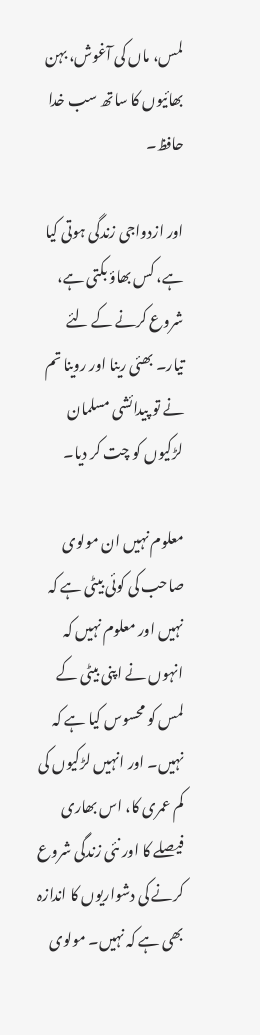لمس، ماں کی آغوش، بہن بھائیوں کا ساتھ سب خدا حافظ۔

اور ازدواجی زندگی ہوتی کیا ہے، کس بھاؤ بکتی ہے، شروع کرنے کے لئے تیار۔ بھئی رینا اور روینا تم نے تو پیدائشی مسلمان لڑکیوں کو چت کر دیا۔

معلوم نہیں ان مولوی صاحب کی کوئی بیٹی ہے کہ نہیں اور معلوم نہیں کہ انہوں نے اپنی بیٹی کے لمس کو محسوس کیا ہے کہ نہیں۔ اور انہیں لڑکیوں کی کم عمری کا، اس بھاری فیصلے کا اور نئی زندگی شروع کرنے کی دشواریوں کا اندازہ بھی ہے کہ نہیں۔ مولوی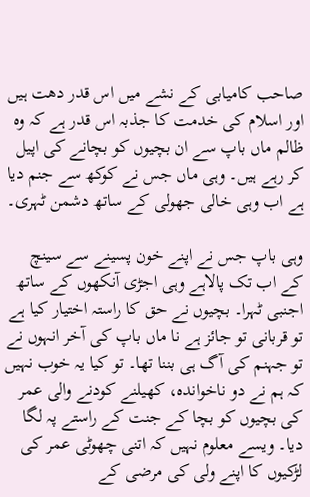صاحب کامیابی کے نشے میں اس قدر دھت ہیں اور اسلام کی خدمت کا جذبہ اس قدر ہے کہ وہ ظالم ماں باپ سے ان بچیوں کو بچانے کی اپیل کر رہے ہیں۔ وہی ماں جس نے کوکھ سے جنم دیا ہے اب وہی خالی جھولی کے ساتھ دشمن ٹہری۔

وہی باپ جس نے اپنے خون پسینے سے سینچ کے اب تک پالاہے وہی اجڑی آنکھوں کے ساتھ اجنبی ٹہرا۔ بچیوں نے حق کا راستہ اختیار کیا ہے تو قربانی تو جائز ہے نا ماں باپ کی آخر انہوں نے تو جہنم کی آگ ہی بننا تھا۔ تو کیا یہ خوب نہیں کہ ہم نے دو ناخواندہ، کھیلنے کودنے والی عمر کی بچیوں کو بچا کے جنت کے راستے پہ لگا دیا۔ ویسے معلوم نہیں کہ اتنی چھوٹی عمر کی لڑکیوں کا اپنے ولی کی مرضی کے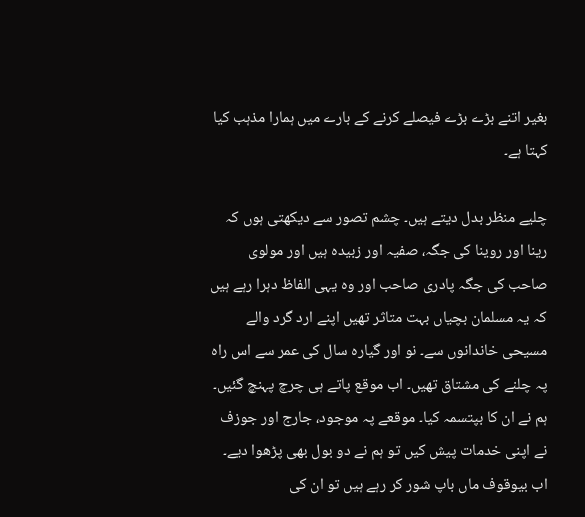بغیر اتنے بڑے بڑے فیصلے کرنے کے بارے میں ہمارا مذہب کیا کہتا ہے۔

چلیے منظر بدل دیتے ہیں۔ چشم تصور سے دیکھتی ہوں کہ رینا اور روینا کی جگہ، صفیہ اور زبیدہ ہیں اور مولوی صاحب کی جگہ پادری صاحب اور وہ یہی الفاظ دہرا رہے ہیں کہ یہ مسلمان بچیاں بہت متاثر تھیں اپنے ارد گرد والے مسیحی خاندانوں سے۔ نو اور گیارہ سال کی عمر سے اس راہ پہ چلنے کی مشتاق تھیں۔ اب موقع پاتے ہی چرچ پہنچ گئیں۔ ہم نے ان کا بپتسمہ کیا۔ موقعے پہ موجود، جارج اور جوزف نے اپنی خدمات پیش کیں تو ہم نے دو بول بھی پڑھوا دیے۔ اب بیوقوف ماں باپ شور کر رہے ہیں تو ان کی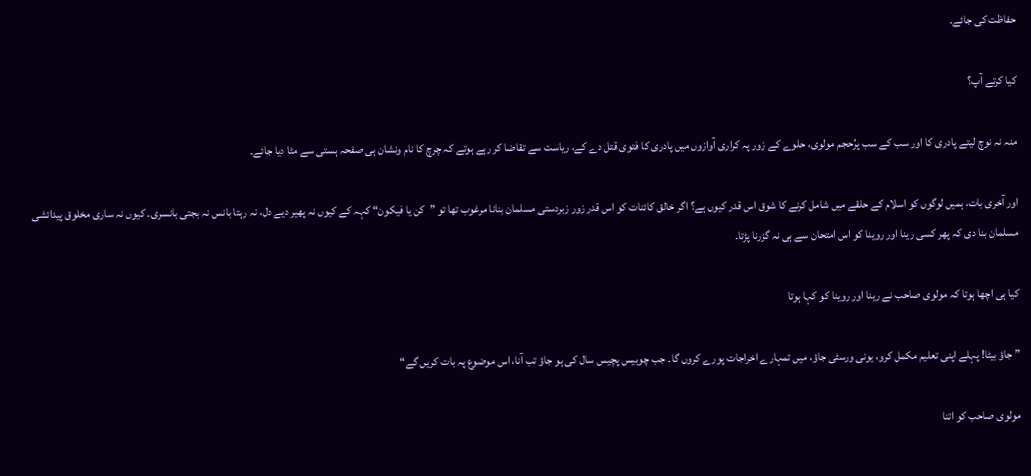حفاظت کی جائے۔

کیا کرتے آپ؟

منہ نہ نوچ لیتے پادری کا اور سب کے سب پرُحجم مولوی، حلوے کے زور پہ کراری آوازوں میں پادری کا فتوی قتل دے کے، ریاست سے تقاضا کر رہے ہوتے کہ چرچ کا نام ونشان ہی صفحہ ہستی سے مٹا دیا جائے۔

اور آخری بات، ہمیں لوگوں کو اسلام کے حلقے میں شامل کرنے کا شوق اس قدر کیوں ہے؟ اگر خالق کائنات کو اس قدر زور زبردستی مسلمان بنانا مرغوب تھا تو ”کن یا فیکون“ کہہ کے کیوں نہ پھیر دیے دل، نہ رہتا بانس نہ بجتی بانسری۔ کیوں نہ ساری مخلوق پیدائشی مسلمان بنا دی کہ پھر کسی رینا اور روینا کو اس امتحان سے ہی نہ گزرنا پڑتا۔

کیا ہی اچھا ہوتا کہ مولوی صاحب نے رینا اور روینا کو کہا ہوتا

” جاؤ بیٹا! پہلے اپنی تعلیم مکمل کرو، یونی ورسٹی جاؤ، میں تمہارے اخراجات پورے کروں گا۔ جب چوبیس پچیس سال کی ہو جاؤ تب آنا، اس موضوع پہ بات کریں گے“

مولوی صاحب کو اتنا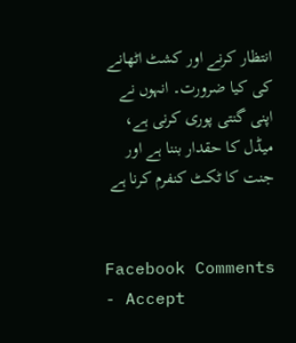انتظار کرنے اور کشٹ اٹھانے کی کیا ضرورت۔ انہوں نے اپنی گنتی پوری کرنی ہے، میڈل کا حقدار بننا ہے اور جنت کا ٹکٹ کنفرم کرنا ہے


Facebook Comments - Accept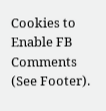Cookies to Enable FB Comments (See Footer).